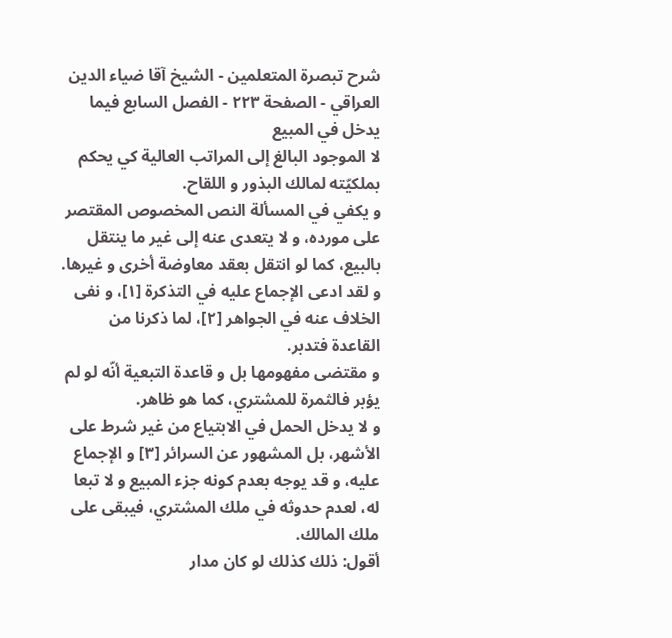شرح تبصرة المتعلمين - الشيخ آقا ضياء الدين العراقي - الصفحة ٢٢٣ - الفصل السابع فيما يدخل في المبيع
لا الموجود البالغ إلى المراتب العالية كي يحكم بملكيّته لمالك البذور و اللقاح.
و يكفي في المسألة النص المخصوص المقتصر على مورده، و لا يتعدى عنه إلى غير ما ينتقل بالبيع، كما لو انتقل بعقد معاوضة أخرى و غيرها. و لقد ادعى الإجماع عليه في التذكرة [١]، و نفى الخلاف عنه في الجواهر [٢]، لما ذكرنا من القاعدة فتدبر.
و مقتضى مفهومها بل و قاعدة التبعية أنّه لو لم يؤبر فالثمرة للمشتري، كما هو ظاهر.
و لا يدخل الحمل في الابتياع من غير شرط على الأشهر، بل المشهور عن السرائر [٣] و الإجماع عليه، و قد يوجه بعدم كونه جزء المبيع و لا تبعا له، لعدم حدوثه في ملك المشتري، فيبقى على ملك المالك.
أقول: ذلك كذلك لو كان مدار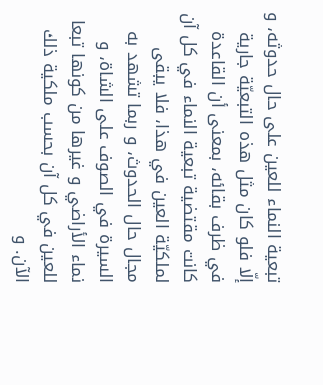تبعية النماء للعين على حال حدوثه، و إلّا فلو كان مثل هذه التبعيّة جارية في ظرف بقائه، بمعنى أن القاعدة كانت مقتضية تبعية النماء في كل آن لملكيّة العين في هذا، فلا يبقى مجال حال الحدوث، و ربما تشهد به السيرة في الصوف على الشاة، و نماء الأراضي و غيرها من كونها تبعا للعين في كل آن بحسب ملكية ذلك الآن. و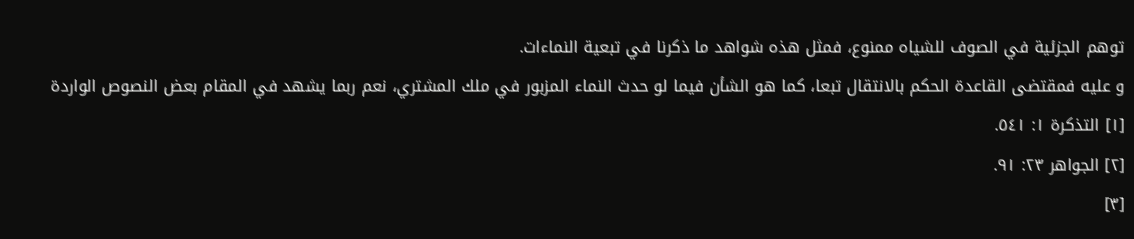توهم الجزئية في الصوف للشياه ممنوع، فمثل هذه شواهد ما ذكرنا في تبعية النماءات.
و عليه فمقتضى القاعدة الحكم بالانتقال تبعا، كما هو الشأن فيما لو حدث النماء المزبور في ملك المشتري، نعم ربما يشهد في المقام بعض النصوص الواردة
[١] التذكرة ١: ٥٤١.
[٢] الجواهر ٢٣: ٩١.
[٣]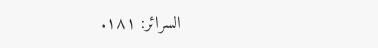السرائر: ١٨١.